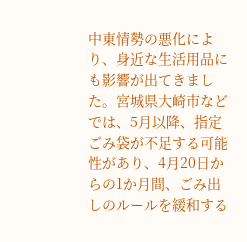中東情勢の悪化により、身近な生活用品にも影響が出てきました。宮城県大崎市などでは、5月以降、指定ごみ袋が不足する可能性があり、4月20日からの1か月間、ごみ出しのルールを緩和する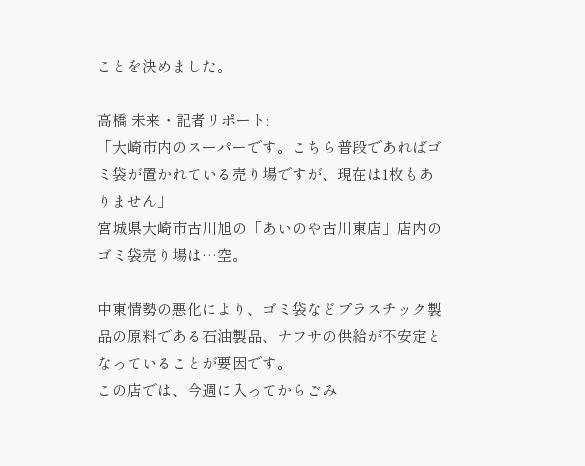ことを決めました。

高橋 未来・記者リポート:
「大崎市内のスーパーです。こちら普段であればゴミ袋が置かれている売り場ですが、現在は1枚もありません」
宮城県大崎市古川旭の「あいのや古川東店」店内のゴミ袋売り場は…空。

中東情勢の悪化により、ゴミ袋などプラスチック製品の原料である石油製品、ナフサの供給が不安定となっていることが要因です。
この店では、今週に入ってからごみ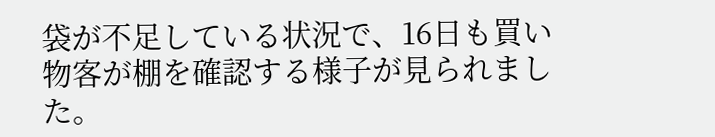袋が不足している状況で、16日も買い物客が棚を確認する様子が見られました。